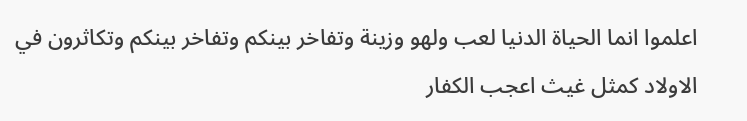اعلموا انما الحياة الدنيا لعب ولهو وزينة وتفاخر بينكم وتفاخر بينكم وتكاثرون في الاولاد كمثل غيث اعجب الكفار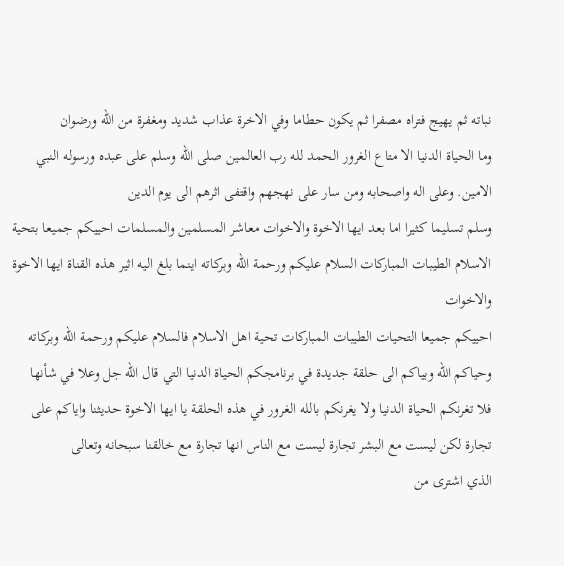نباته ثم يهيج فتراه مصفرا ثم يكون حطاما وفي الاخرة عذاب شديد ومغفرة من الله ورضوان
وما الحياة الدنيا الا متاع الغرور الحمد لله رب العالمين صلى الله وسلم على عبده ورسوله النبي الامين. وعلى اله واصحابه ومن سار على نهجهم واقتفى اثرهم الى يوم الدين
وسلم تسليما كثيرا اما بعد ايها الاخوة والاخوات معاشر المسلمين والمسلمات احييكم جميعا بتحية الاسلام الطيبات المباركات السلام عليكم ورحمة الله وبركاته اينما بلغ اليه اثير هذه القناة ايها الاخوة والاخوات
احييكم جميعا التحيات الطيبات المباركات تحية اهل الاسلام فالسلام عليكم ورحمة الله وبركاته وحياكم الله وبياكم الى حلقة جديدة في برنامجكم الحياة الدنيا التي قال الله جل وعلا في شأنها
فلا تغرنكم الحياة الدنيا ولا يغرنكم بالله الغرور في هذه الحلقة يا ايها الاخوة حديثنا واياكم على تجارة لكن ليست مع البشر تجارة ليست مع الناس انها تجارة مع خالقنا سبحانه وتعالى
الذي اشترى من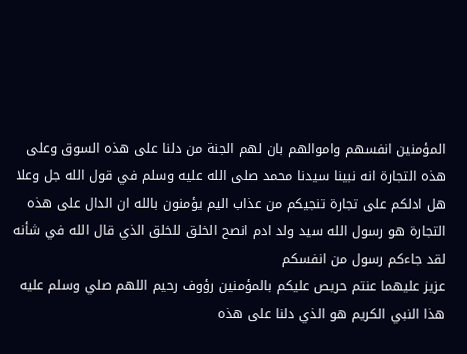المؤمنين انفسهم واموالهم بان لهم الجنة من دلنا على هذه السوق وعلى هذه التجارة انه نبينا سيدنا محمد صلى الله عليه وسلم في قول الله جل وعلا
هل ادلكم على تجارة تنجيكم من عذاب اليم يؤمنون بالله ان الدال على هذه التجارة هو رسول الله سيد ولد ادم انصح الخلق للخلق الذي قال الله في شأنه لقد جاءكم رسول من انفسكم
عزيز عليهما عنتم حريص عليكم بالمؤمنين رؤوف رحيم اللهم صلي وسلم عليه هذا النبي الكريم هو الذي دلنا على هذه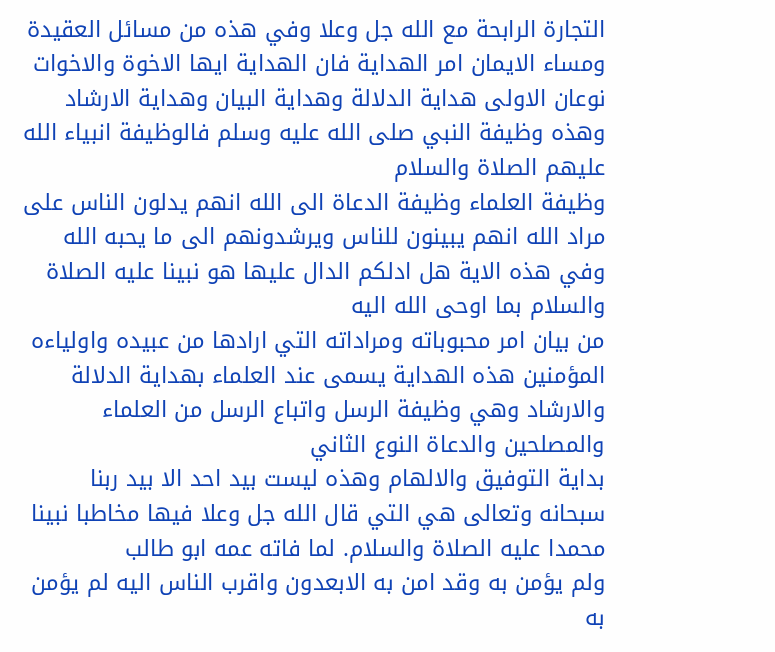التجارة الرابحة مع الله جل وعلا وفي هذه من مسائل العقيدة
ومساء الايمان امر الهداية فان الهداية ايها الاخوة والاخوات نوعان الاولى هداية الدلالة وهداية البيان وهداية الارشاد وهذه وظيفة النبي صلى الله عليه وسلم فالوظيفة انبياء الله عليهم الصلاة والسلام
وظيفة العلماء وظيفة الدعاة الى الله انهم يدلون الناس على مراد الله انهم يبينون للناس ويرشدونهم الى ما يحبه الله وفي هذه الاية هل ادلكم الدال عليها هو نبينا عليه الصلاة والسلام بما اوحى الله اليه
من بيان امر محبوباته ومراداته التي ارادها من عبيده واولياءه المؤمنين هذه الهداية يسمى عند العلماء بهداية الدلالة والارشاد وهي وظيفة الرسل واتباع الرسل من العلماء والمصلحين والدعاة النوع الثاني
بداية التوفيق والالهام وهذه ليست بيد احد الا بيد ربنا سبحانه وتعالى هي التي قال الله جل وعلا فيها مخاطبا نبينا محمدا عليه الصلاة والسلام. لما فاته عمه ابو طالب
ولم يؤمن به وقد امن به الابعدون واقرب الناس اليه لم يؤمن به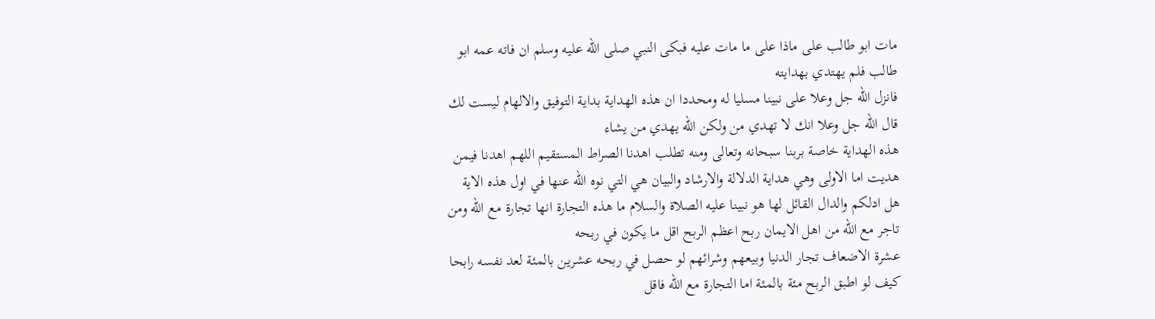مات ابو طالب على ماذا على ما مات عليه فبكى النبي صلى الله عليه وسلم ان فاته عمه ابو طالب فلم يهتدي بهدايته
فانزل الله جل وعلا على نبينا مسليا له ومحددا ان هذه الهداية بداية التوفيق والالهام ليست لك قال الله جل وعلا انك لا تهدي من ولكن الله يهدي من يشاء
هذه الهداية خاصة بربنا سبحانه وتعالى ومنه تطلب اهدنا الصراط المستقيم اللهم اهدنا فيمن هديت اما الاولى وهي هداية الدلالة والارشاد والبيان هي التي نوه الله عنها في اول هذه الاية
هل ادلكم والدال القائل لها هو نبينا عليه الصلاة والسلام ما هذه التجارة انها تجارة مع الله ومن تاجر مع الله من اهل الايمان ربح اعظم الربح اقل ما يكون في ربحه
عشرة الاضعاف تجار الدنيا وبيعهم وشرائهم لو حصل في ربحه عشرين بالمئة لعد نفسه رابحا كيف لو اطبق الربح مئة بالمئة اما التجارة مع الله فاقل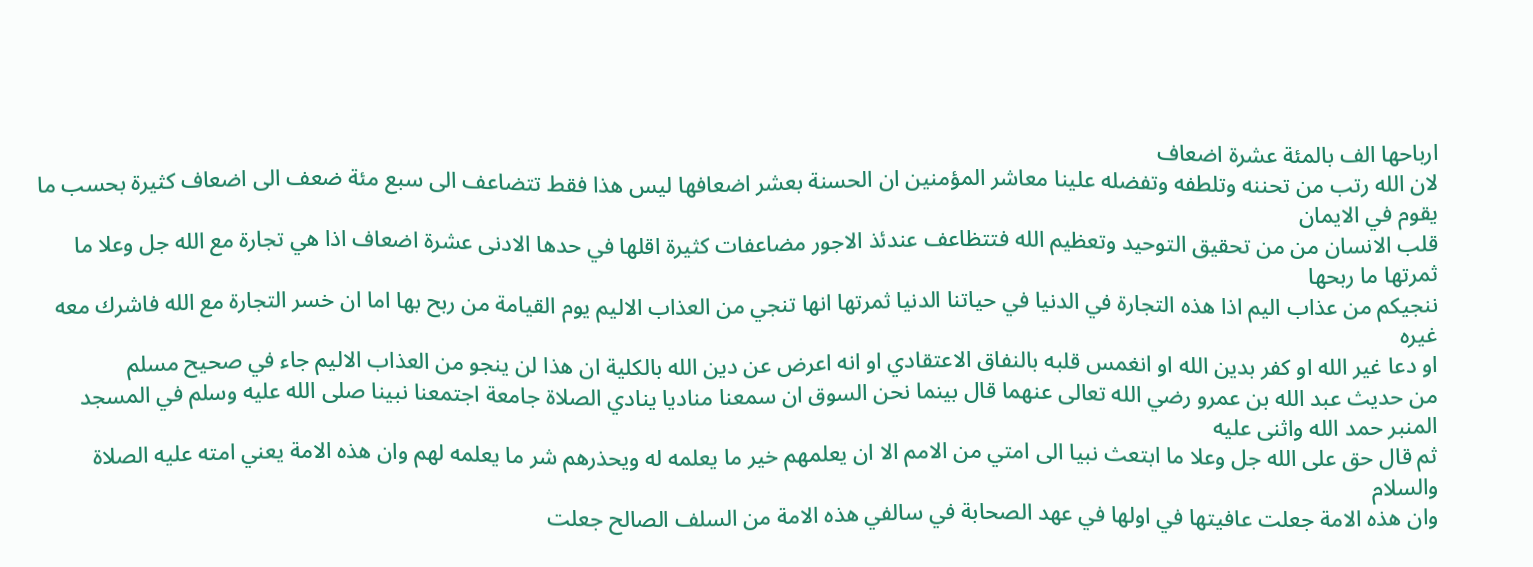ارباحها الف بالمئة عشرة اضعاف
لان الله رتب من تحننه وتلطفه وتفضله علينا معاشر المؤمنين ان الحسنة بعشر اضعافها ليس هذا فقط تتضاعف الى سبع مئة ضعف الى اضعاف كثيرة بحسب ما يقوم في الايمان
قلب الانسان من من تحقيق التوحيد وتعظيم الله فتتظاعف عندئذ الاجور مضاعفات كثيرة اقلها في حدها الادنى عشرة اضعاف اذا هي تجارة مع الله جل وعلا ما ثمرتها ما ربحها
ننجيكم من عذاب اليم اذا هذه التجارة في الدنيا في حياتنا الدنيا ثمرتها انها تنجي من العذاب الاليم يوم القيامة من ربح بها اما ان خسر التجارة مع الله فاشرك معه غيره
او دعا غير الله او كفر بدين الله او انغمس قلبه بالنفاق الاعتقادي او انه اعرض عن دين الله بالكلية ان هذا لن ينجو من العذاب الاليم جاء في صحيح مسلم
من حديث عبد الله بن عمرو رضي الله تعالى عنهما قال بينما نحن السوق ان سمعنا مناديا ينادي الصلاة جامعة اجتمعنا نبينا صلى الله عليه وسلم في المسجد المنبر حمد الله واثنى عليه
ثم قال حق على الله جل وعلا ما ابتعث نبيا الى امتي من الامم الا ان يعلمهم خير ما يعلمه له ويحذرهم شر ما يعلمه لهم وان هذه الامة يعني امته عليه الصلاة والسلام
وان هذه الامة جعلت عافيتها في اولها في عهد الصحابة في سالفي هذه الامة من السلف الصالح جعلت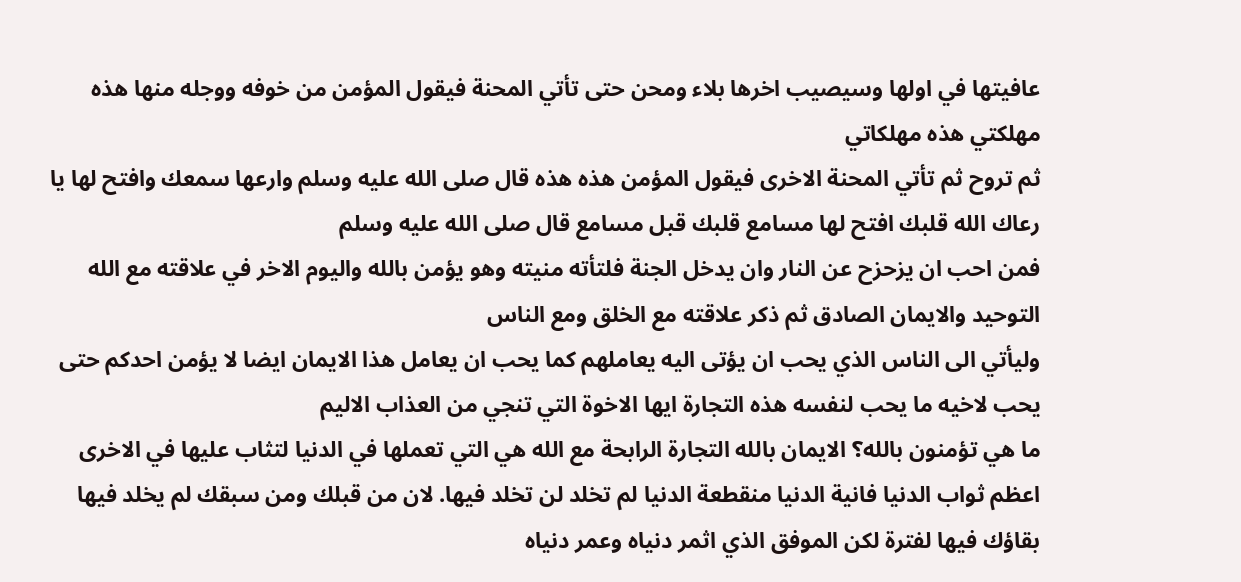عافيتها في اولها وسيصيب اخرها بلاء ومحن حتى تأتي المحنة فيقول المؤمن من خوفه ووجله منها هذه مهلكتي هذه مهلكاتي
ثم تروح ثم تأتي المحنة الاخرى فيقول المؤمن هذه هذه قال صلى الله عليه وسلم وارعها سمعك وافتح لها يا رعاك الله قلبك افتح لها مسامع قلبك قبل مسامع قال صلى الله عليه وسلم
فمن احب ان يزحزح عن النار وان يدخل الجنة فلتأته منيته وهو يؤمن بالله واليوم الاخر في علاقته مع الله التوحيد والايمان الصادق ثم ذكر علاقته مع الخلق ومع الناس
وليأتي الى الناس الذي يحب ان يؤتى اليه يعاملهم كما يحب ان يعامل هذا الايمان ايضا لا يؤمن احدكم حتى يحب لاخيه ما يحب لنفسه هذه التجارة ايها الاخوة التي تنجي من العذاب الاليم
ما هي تؤمنون بالله؟ الايمان بالله التجارة الرابحة مع الله هي التي تعملها في الدنيا لتثاب عليها في الاخرى اعظم ثواب الدنيا فانية الدنيا منقطعة الدنيا لم تخلد لن تخلد فيها. لان من قبلك ومن سبقك لم يخلد فيها
بقاؤك فيها لفترة لكن الموفق الذي اثمر دنياه وعمر دنياه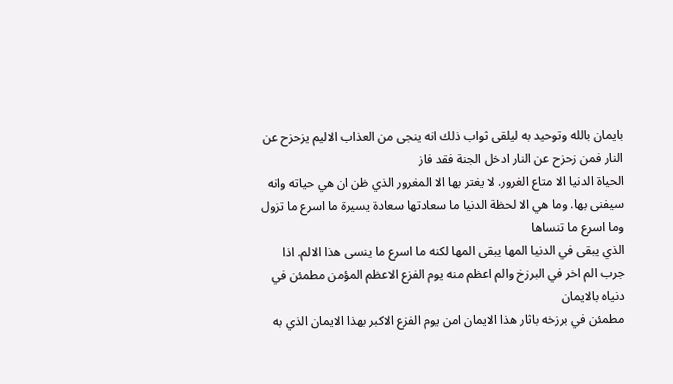بايمان بالله وتوحيد به ليلقى ثواب ذلك انه ينجى من العذاب الاليم يزحزح عن النار فمن زحزح عن النار ادخل الجنة فقد فاز
الحياة الدنيا الا متاع الغرور. لا يغتر بها الا المغرور الذي ظن ان هي حياته وانه سيفنى بها. وما هي الا لحظة الدنيا ما سعادتها سعادة يسيرة ما اسرع ما تزول وما اسرع ما تنساها
الذي يبقى في الدنيا المها يبقى المها لكنه ما اسرع ما ينسى هذا الالم. اذا جرب الم اخر في البرزخ والم اعظم منه يوم الفزع الاعظم المؤمن مطمئن في دنياه بالايمان
مطمئن في برزخه باثار هذا الايمان امن يوم الفزع الاكبر بهذا الايمان الذي به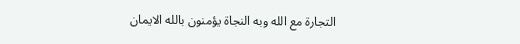التجارة مع الله وبه النجاة يؤمنون بالله الايمان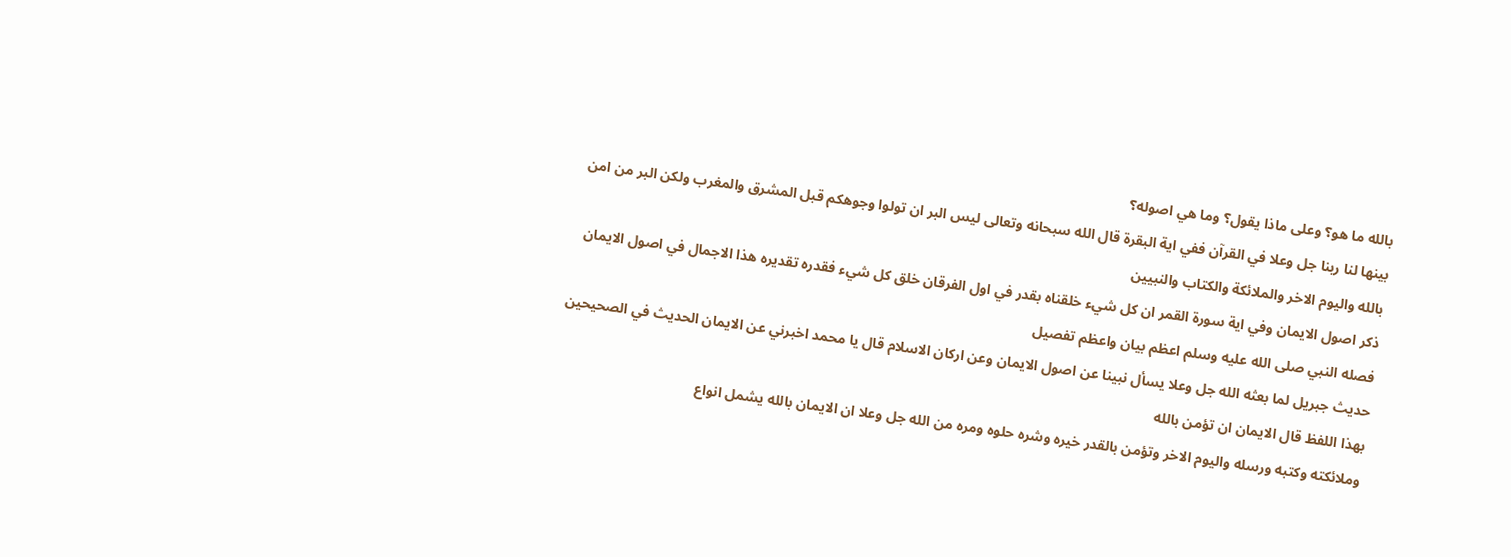بالله ما هو؟ وعلى ماذا يقول؟ وما هي اصوله؟
بينها لنا ربنا جل وعلا في القرآن ففي اية البقرة قال الله سبحانه وتعالى ليس البر ان تولوا وجوهكم قبل المشرق والمغرب ولكن البر من امن بالله واليوم الاخر والملائكة والكتاب والنبيين
ذكر اصول الايمان وفي اية سورة القمر ان كل شيء خلقناه بقدر في اول الفرقان خلق كل شيء فقدره تقديره هذا الاجمال في اصول الايمان فصله النبي صلى الله عليه وسلم اعظم بيان واعظم تفصيل
حديث جبريل لما بعثه الله جل وعلا يسأل نبينا عن اصول الايمان وعن اركان الاسلام قال يا محمد اخبرني عن الايمان الحديث في الصحيحين بهذا اللفظ قال الايمان ان تؤمن بالله
وملائكته وكتبه ورسله واليوم الاخر وتؤمن بالقدر خيره وشره حلوه ومره من الله جل وعلا ان الايمان بالله يشمل انواع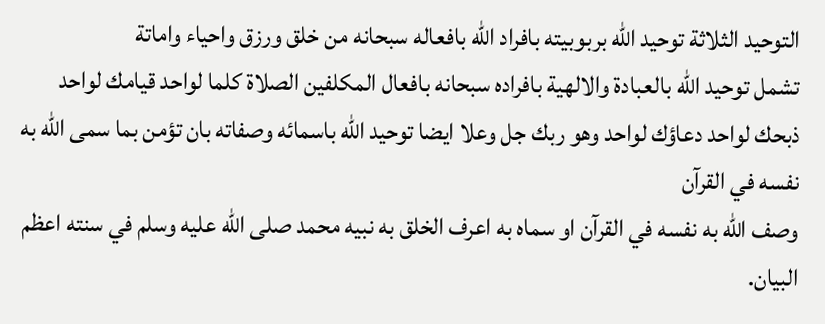التوحيد الثلاثة توحيد الله بربوبيته بافراد الله بافعاله سبحانه من خلق ورزق واحياء واماتة
تشمل توحيد الله بالعبادة والالهية بافراده سبحانه بافعال المكلفين الصلاة كلما لواحد قيامك لواحد ذبحك لواحد دعاؤك لواحد وهو ربك جل وعلا ايضا توحيد الله باسمائه وصفاته بان تؤمن بما سمى الله به نفسه في القرآن
وصف الله به نفسه في القرآن او سماه به اعرف الخلق به نبيه محمد صلى الله عليه وسلم في سنته اعظم البيان.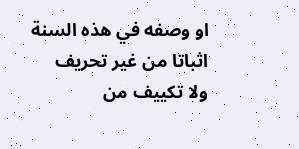او وصفه في هذه السنة اثباتا من غير تحريف
ولا تكييف من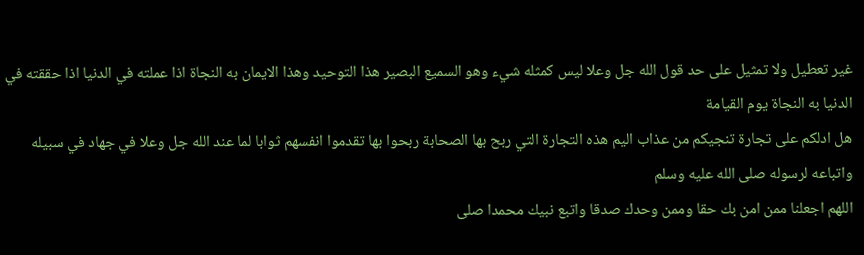غير تعطيل ولا تمثيل على حد قول الله جل وعلا ليس كمثله شيء وهو السميع البصير هذا التوحيد وهذا الايمان به النجاة اذا عملته في الدنيا اذا حققته في الدنيا به النجاة يوم القيامة
هل ادلكم على تجارة تنجيكم من عذاب اليم هذه التجارة التي ربح بها الصحابة ربحوا بها تقدموا انفسهم ثوابا لما عند الله جل وعلا في جهاد في سبيله واتباعه لرسوله صلى الله عليه وسلم
اللهم اجعلنا ممن امن بك حقا وممن وحدك صدقا واتبع نبيك محمدا صلى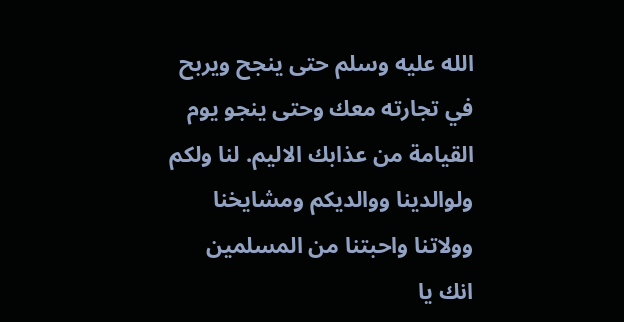الله عليه وسلم حتى ينجح ويربح في تجارته معك وحتى ينجو يوم القيامة من عذابك الاليم. لنا ولكم ولوالدينا ووالديكم ومشايخنا وولاتنا واحبتنا من المسلمين
انك يا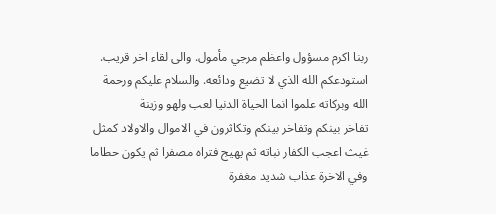ربنا اكرم مسؤول واعظم مرجي مأمول. والى لقاء اخر قريب. استودعكم الله الذي لا تضيع ودائعه. والسلام عليكم ورحمة الله وبركاته علموا انما الحياة الدنيا لعب ولهو وزينة
تفاخر بينكم وتفاخر بينكم وتكاثرون في الاموال والاولاد كمثل غيث اعجب الكفار نباته ثم يهيج فتراه مصفرا ثم يكون حطاما وفي الاخرة عذاب شديد مغفرة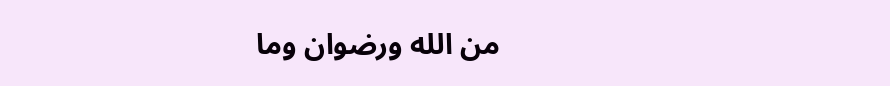من الله ورضوان وما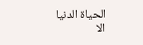الحياة الدنيا
الا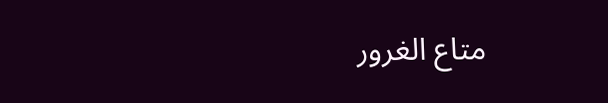متاع الغرور